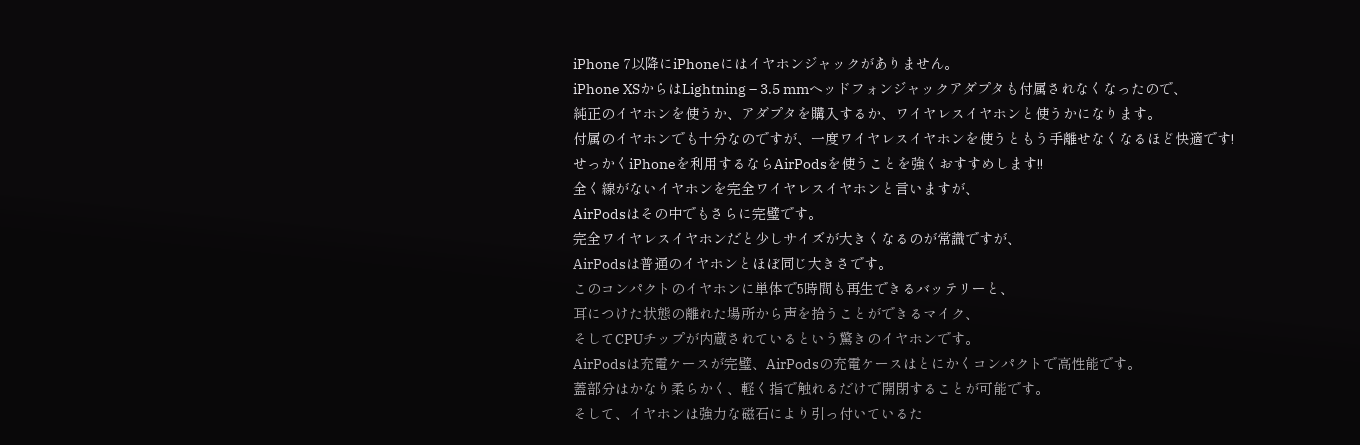iPhone 7以降にiPhoneにはイヤホンジャックがありません。
iPhone XSからはLightning – 3.5 mmヘッドフォンジャックアダプタも付属されなくなったので、
純正のイヤホンを使うか、アダプタを購入するか、ワイヤレスイヤホンと使うかになります。
付属のイヤホンでも十分なのですが、一度ワイヤレスイヤホンを使うともう手離せなくなるほど快適です!
せっかくiPhoneを利用するならAirPodsを使うことを強くおすすめします!!
全く線がないイヤホンを完全ワイヤレスイヤホンと言いますが、
AirPodsはその中でもさらに完璧です。
完全ワイヤレスイヤホンだと少しサイズが大きくなるのが常識ですが、
AirPodsは普通のイヤホンとほぼ同じ大きさです。
このコンパクトのイヤホンに単体で5時間も再生できるバッテリーと、
耳につけた状態の離れた場所から声を拾うことができるマイク、
そしてCPUチップが内蔵されているという驚きのイヤホンです。
AirPodsは充電ケースが完璧、AirPodsの充電ケースはとにかくコンパクトで高性能です。
蓋部分はかなり柔らかく、軽く指で触れるだけで開閉することが可能です。
そして、イヤホンは強力な磁石により引っ付いているた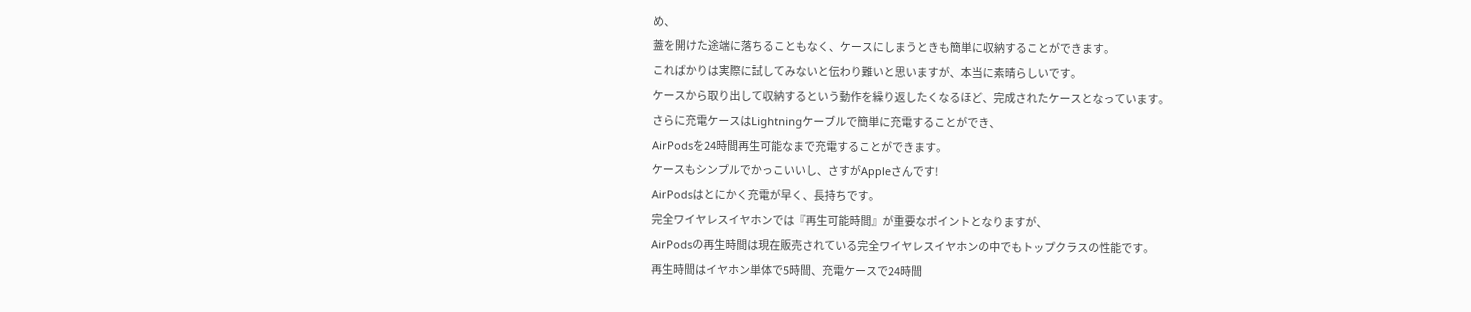め、
蓋を開けた途端に落ちることもなく、ケースにしまうときも簡単に収納することができます。
こればかりは実際に試してみないと伝わり難いと思いますが、本当に素晴らしいです。
ケースから取り出して収納するという動作を繰り返したくなるほど、完成されたケースとなっています。
さらに充電ケースはLightningケーブルで簡単に充電することができ、
AirPodsを24時間再生可能なまで充電することができます。
ケースもシンプルでかっこいいし、さすがAppleさんです!
AirPodsはとにかく充電が早く、長持ちです。
完全ワイヤレスイヤホンでは『再生可能時間』が重要なポイントとなりますが、
AirPodsの再生時間は現在販売されている完全ワイヤレスイヤホンの中でもトップクラスの性能です。
再生時間はイヤホン単体で5時間、充電ケースで24時間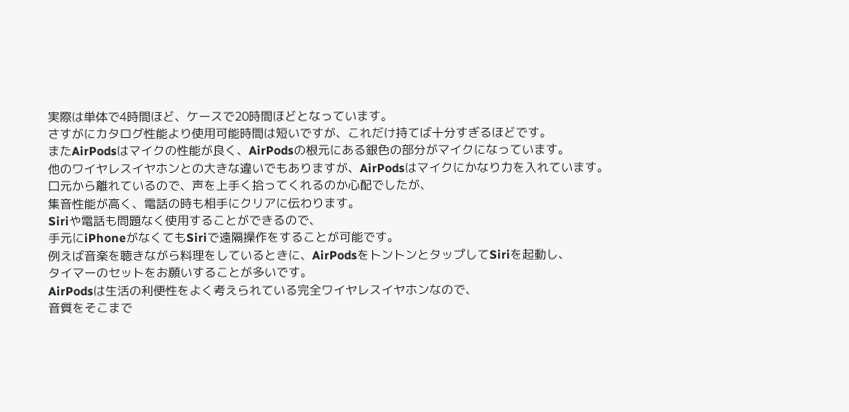実際は単体で4時間ほど、ケースで20時間ほどとなっています。
さすがにカタログ性能より使用可能時間は短いですが、これだけ持てば十分すぎるほどです。
またAirPodsはマイクの性能が良く、AirPodsの根元にある銀色の部分がマイクになっています。
他のワイヤレスイヤホンとの大きな違いでもありますが、AirPodsはマイクにかなり力を入れています。
口元から離れているので、声を上手く拾ってくれるのか心配でしたが、
集音性能が高く、電話の時も相手にクリアに伝わります。
Siriや電話も問題なく使用することができるので、
手元にiPhoneがなくてもSiriで遠隔操作をすることが可能です。
例えば音楽を聴きながら料理をしているときに、AirPodsをトントンとタップしてSiriを起動し、
タイマーのセットをお願いすることが多いです。
AirPodsは生活の利便性をよく考えられている完全ワイヤレスイヤホンなので、
音質をそこまで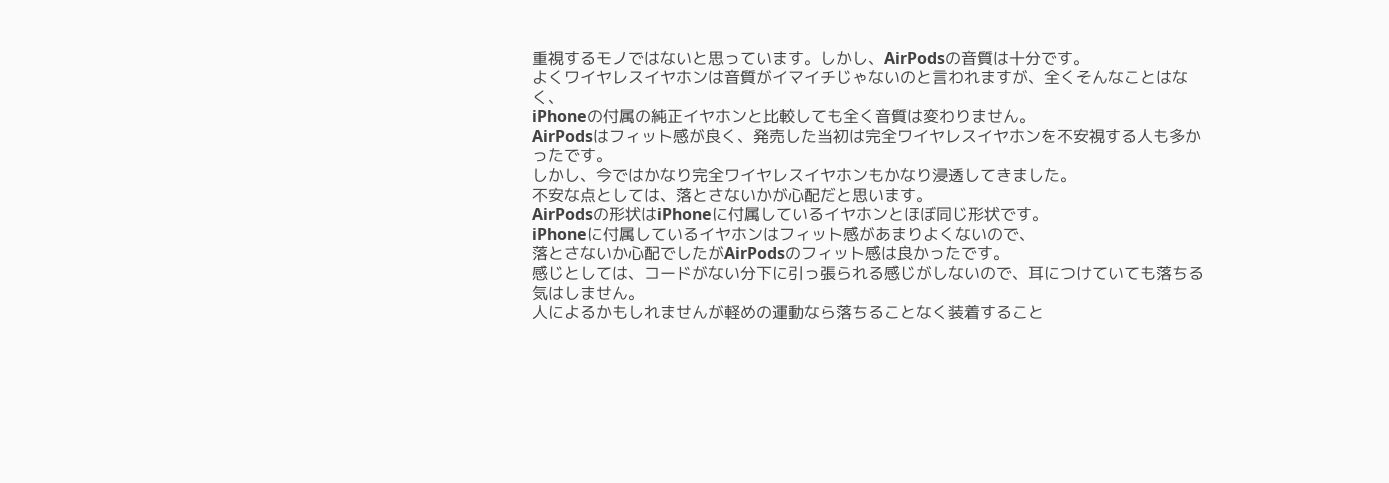重視するモノではないと思っています。しかし、AirPodsの音質は十分です。
よくワイヤレスイヤホンは音質がイマイチじゃないのと言われますが、全くそんなことはなく、
iPhoneの付属の純正イヤホンと比較しても全く音質は変わりません。
AirPodsはフィット感が良く、発売した当初は完全ワイヤレスイヤホンを不安視する人も多かったです。
しかし、今ではかなり完全ワイヤレスイヤホンもかなり浸透してきました。
不安な点としては、落とさないかが心配だと思います。
AirPodsの形状はiPhoneに付属しているイヤホンとほぼ同じ形状です。
iPhoneに付属しているイヤホンはフィット感があまりよくないので、
落とさないか心配でしたがAirPodsのフィット感は良かったです。
感じとしては、コードがない分下に引っ張られる感じがしないので、耳につけていても落ちる気はしません。
人によるかもしれませんが軽めの運動なら落ちることなく装着すること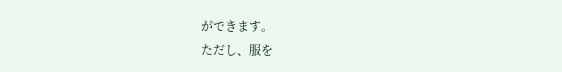ができます。
ただし、服を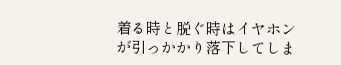着る時と脱ぐ時はイヤホンが引っかかり落下してしま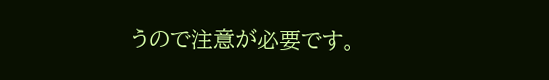うので注意が必要です。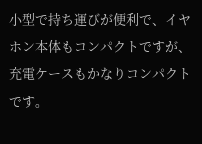小型で持ち運びが便利で、イヤホン本体もコンパクトですが、充電ケースもかなりコンパクトです。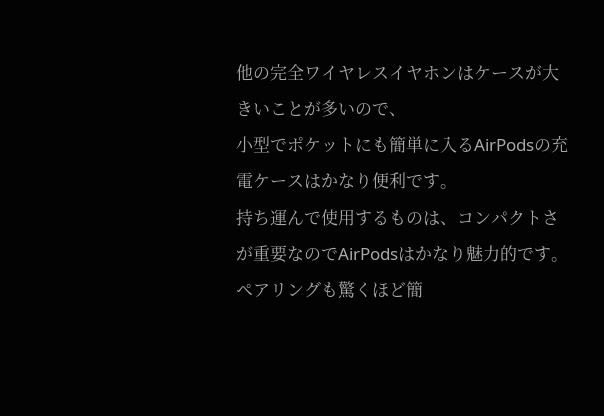他の完全ワイヤレスイヤホンはケースが大きいことが多いので、
小型でポケットにも簡単に入るAirPodsの充電ケースはかなり便利です。
持ち運んで使用するものは、コンパクトさが重要なのでAirPodsはかなり魅力的です。
ペアリングも驚くほど簡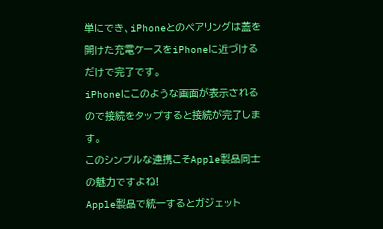単にでき、iPhoneとのペアリングは蓋を開けた充電ケースをiPhoneに近づけるだけで完了です。
iPhoneにこのような画面が表示されるので接続をタップすると接続が完了します。
このシンプルな連携こそApple製品同士の魅力ですよね!
Apple製品で統一するとガジェット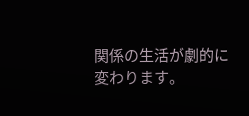関係の生活が劇的に変わります。